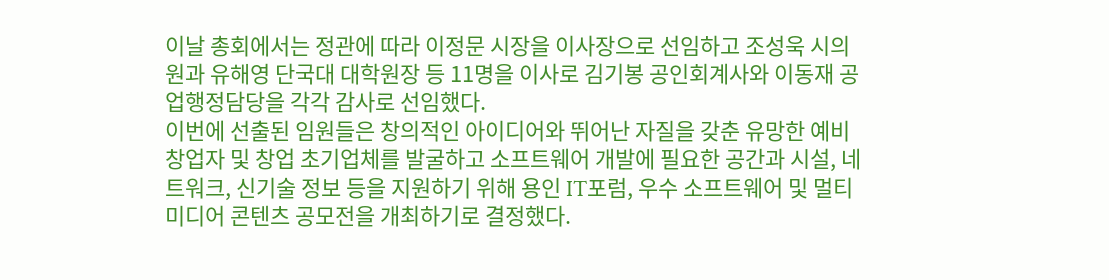이날 총회에서는 정관에 따라 이정문 시장을 이사장으로 선임하고 조성욱 시의원과 유해영 단국대 대학원장 등 11명을 이사로 김기봉 공인회계사와 이동재 공업행정담당을 각각 감사로 선임했다.
이번에 선출된 임원들은 창의적인 아이디어와 뛰어난 자질을 갖춘 유망한 예비창업자 및 창업 초기업체를 발굴하고 소프트웨어 개발에 필요한 공간과 시설, 네트워크, 신기술 정보 등을 지원하기 위해 용인 IT포럼, 우수 소프트웨어 및 멀티미디어 콘텐츠 공모전을 개최하기로 결정했다.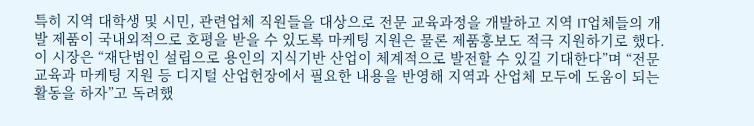특히 지역 대학생 및 시민, 관련업체 직원들을 대상으로 전문 교육과정을 개발하고 지역 IT업체들의 개발 제품이 국내외적으로 호평을 받을 수 있도록 마케팅 지원은 물론 제품홍보도 적극 지원하기로 했다.
이 시장은 “재단법인 설립으로 용인의 지식기반 산업이 체계적으로 발전할 수 있길 기대한다”며 “전문교육과 마케팅 지원 등 디지털 산업헌장에서 필요한 내용을 반영해 지역과 산업체 모두에 도움이 되는 활동을 하자”고 독려했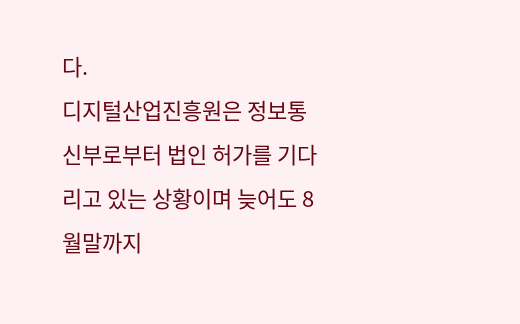다.
디지털산업진흥원은 정보통신부로부터 법인 허가를 기다리고 있는 상황이며 늦어도 8월말까지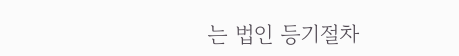는 법인 등기절차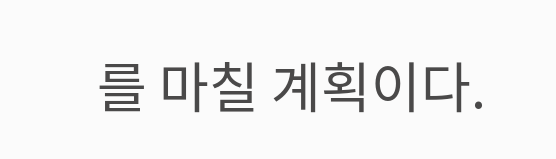를 마칠 계획이다.